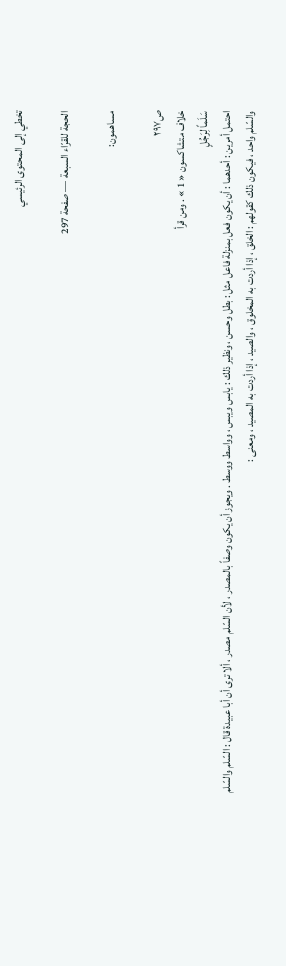تخطي إلى المحتوى الرئيسي

الحجة للقرّاء السبعة — صفحة 297

مساهمون:

ص٢٩٧
خلاف متشاكسون « 1 » . ومن قرأ
سَلَماً لِرَجُلٍ
احتمل أمرين : أحدهما : أن يكون فعل بمنزلة فاعل مثل : بطل وحسن ، ونظير ذلك : يابس ويبس ، وواسط ووسط . ويجوز أن يكون وصفاً بالمصدر ، لأن السّلم مصدر ، ألا ترى أن أبا عبيدة قال : السّلم والسّلم والسّلم واحد ، فيكون ذلك كقولهم : الخلق ، إذا أردت به المخلوق ، والصيد ، إذا أردت به المصيد ، ومعنى :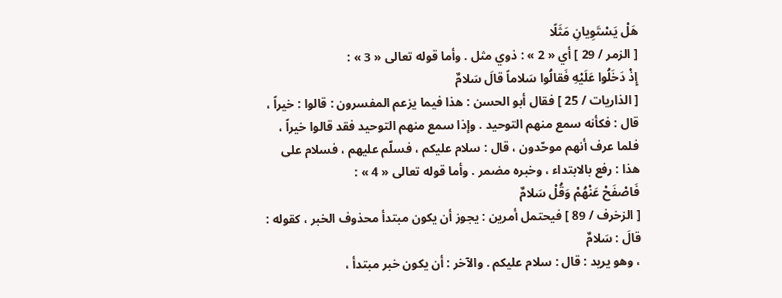هَلْ يَسْتَوِيانِ مَثَلًا
[ الزمر / 29 ] أي « 2 » : ذوي مثل . وأما قوله تعالى « 3 » :
إِذْ دَخَلُوا عَلَيْهِ فَقالُوا سَلاماً قالَ سَلامٌ
[ الذاريات / 25 ] فقال أبو الحسن : هذا فيما يزعم المفسرون : قالوا : خيراً ، قال : فكأنه سمع منهم التوحيد . وإذا سمع منهم التوحيد فقد قالوا خيراً ، فلما عرف أنهم موحّدون ، قال : سلام عليكم ، فسلّم عليهم ، فسلام على هذا : رفع بالابتداء ، وخبره مضمر . وأما قوله تعالى « 4 » :
فَاصْفَحْ عَنْهُمْ وَقُلْ سَلامٌ
[ الزخرف / 89 ] فيحتمل أمرين : يجوز أن يكون مبتدأ محذوف الخبر ، كقوله :
قالَ : سَلامٌ
، وهو يريد : قال : سلام عليكم . والآخر : أن يكون خبر مبتدأ ،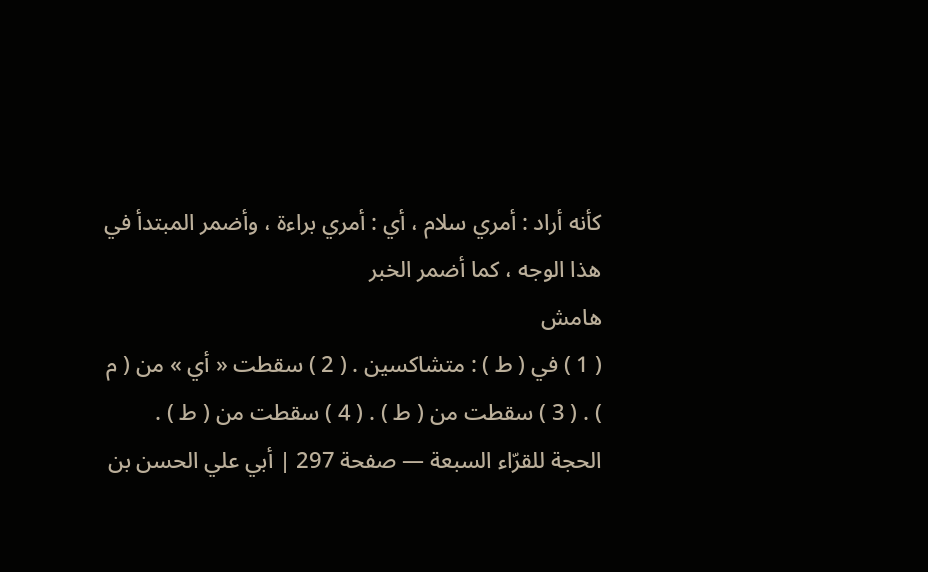كأنه أراد : أمري سلام ، أي : أمري براءة ، وأضمر المبتدأ في هذا الوجه ، كما أضمر الخبر
هامش
( 1 ) في ( ط ) : متشاكسين . ( 2 ) سقطت « أي » من ( م ) . ( 3 ) سقطت من ( ط ) . ( 4 ) سقطت من ( ط ) .
الحجة للقرّاء السبعة — صفحة 297 | أبي علي الحسن بن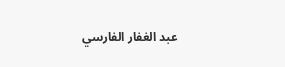عبد الغفار الفارسي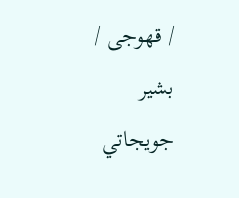/ قهوجى / بشير جويجاتي